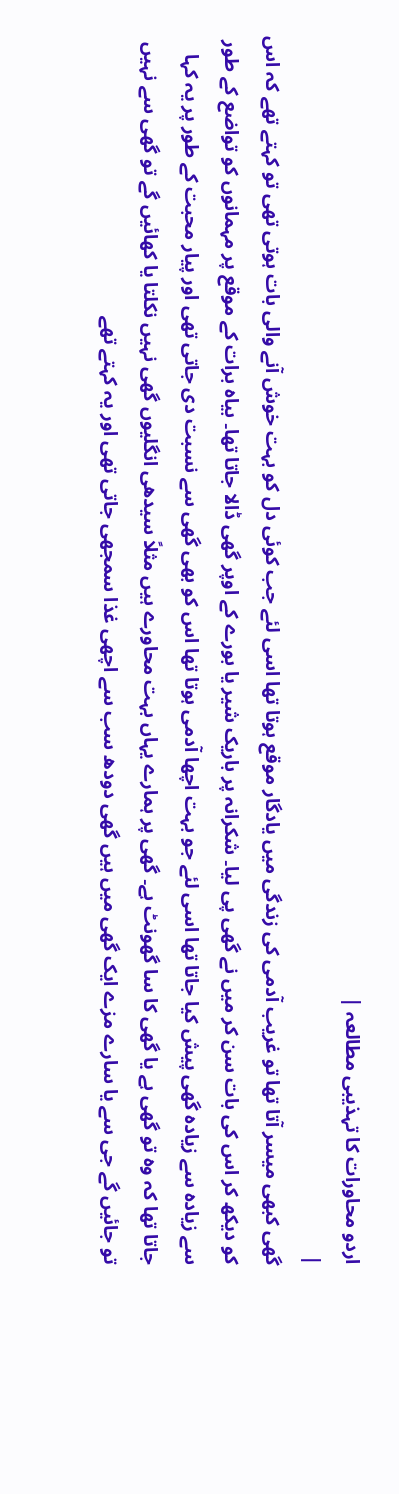اردو محاورات کا تہذیبی مطالعہ |
|
گھی کبھی میسر آتا تھا تو غریب آدمی کی زندگی میں یادگار موقع ہوتا تھا اسی لئے جب کوئی دل کو بہت خوش آنے والی بات ہوتی تھی تو کہتے تھے کہ اس کو دیکھ کر اس کی بات سن کر میں نے گھی پی لیا۔ شکرانہ پر باریک شیر یا بورے کے اوپر گھی ڈالا جاتا تھا۔ بیاہ برات کے موقع پر مہمانوں کو تواضع کے طور سے زیادہ سے زیادہ گھی پیش کیا جاتا تھا اسی لئے جو بہت اچھا آدمی ہوتا تھا اس کو بھی گھی سے نسبت دی جاتی تھی اور پیار محبت کے طور پر یہ کہا جاتا تھا کہ وہ تو گھی ہے یا گھی کا سا گھونٹ ہے۔ گھی پر ہمارے یہاں بہت محاورے ہیں مثلاً سیدھی انگلیوں گھی نہیں نکلتا یا کھائیں گے تو گھی سے نہیں تو جائیں گے جی سے یا سارے مزے ایک گھی میں ہیں گھی دودھ سب سے اچھی غذا سمجھی جاتی تھی اور یہ کہتے تھے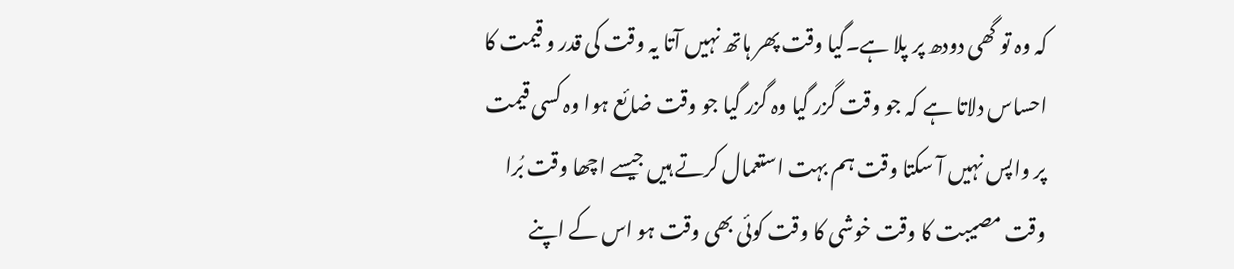کہ وہ تو گھی دودھ پر پلا ہے۔گیا وقت پھر ہاتھ نہیں آتا یہ وقت کی قدر و قیمت کا احساس دلاتا ہے کہ جو وقت گزر گیا وہ گزر گیا جو وقت ضائع ہوا وہ کسی قیمت پر واپس نہیں آ سکتا وقت ہم بہت استعمال کرتے ہیں جیسے اچھا وقت بُرا وقت مصیبت کا وقت خوشی کا وقت کوئی بھی وقت ہو اس کے اپنے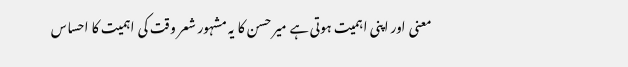معنی اور اپنی اہمیت ہوتی ہے میر حسن کا یہ مشہور شعر وقت کی اہمیت کا احساس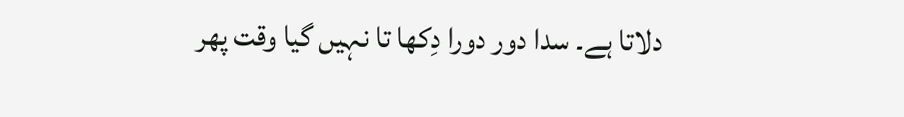دلاتا ہے۔ سدا دور دورا دِکھا تا نہیں گیا وقت پھر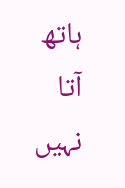ہاتھ آتا نہیں